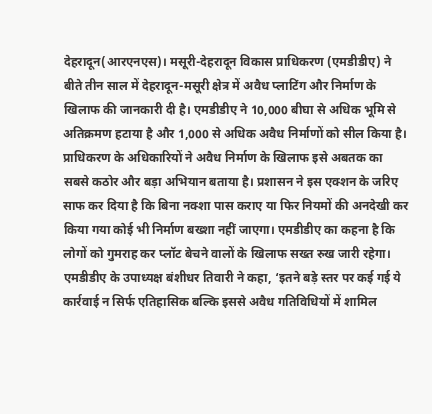देहरादून(आरएनएस)। मसूरी-देहरादून विकास प्राधिकरण (एमडीडीए) ने बीते तीन साल में देहरादून-मसूरी क्षेत्र में अवैध प्लाटिंग और निर्माण के खिलाफ की जानकारी दी है। एमडीडीए ने 10,000 बीघा से अधिक भूमि से अतिक्रमण हटाया है और 1,000 से अधिक अवैध निर्माणों को सील किया है। प्राधिकरण के अधिकारियों ने अवैध निर्माण के खिलाफ इसे अबतक का सबसे कठोर और बड़ा अभियान बताया है। प्रशासन ने इस एक्शन के जरिए साफ कर दिया है कि बिना नक्शा पास कराए या फिर नियमों की अनदेखी कर किया गया कोई भी निर्माण बख्शा नहीं जाएगा। एमडीडीए का कहना है कि लोगों को गुमराह कर प्लॉट बेचने वालों के खिलाफ सख्त रुख जारी रहेगा। एमडीडीए के उपाध्यक्ष बंशीधर तिवारी ने कहा, ‘इतने बड़े स्तर पर कई गई ये कार्रवाई न सिर्फ एतिहासिक बल्कि इससे अवैध गतिविधियों में शामिल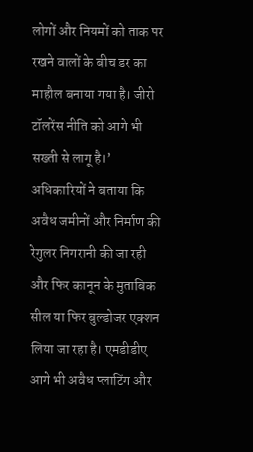लोगों और नियमों को ताक पर रखने वालों के बीच डर का माहौल बनाया गया है। जीरो टॉलरेंस नीति को आगे भी सख्ती से लागू है।’
अधिकारियों ने बताया कि अवैध जमीनों और निर्माण की रेगुलर निगरानी की जा रही और फिर कानून के मुताबिक सील या फिर बुल्डोजर एक्शन लिया जा रहा है। एमडीडीए आगे भी अवैध प्लाटिंग और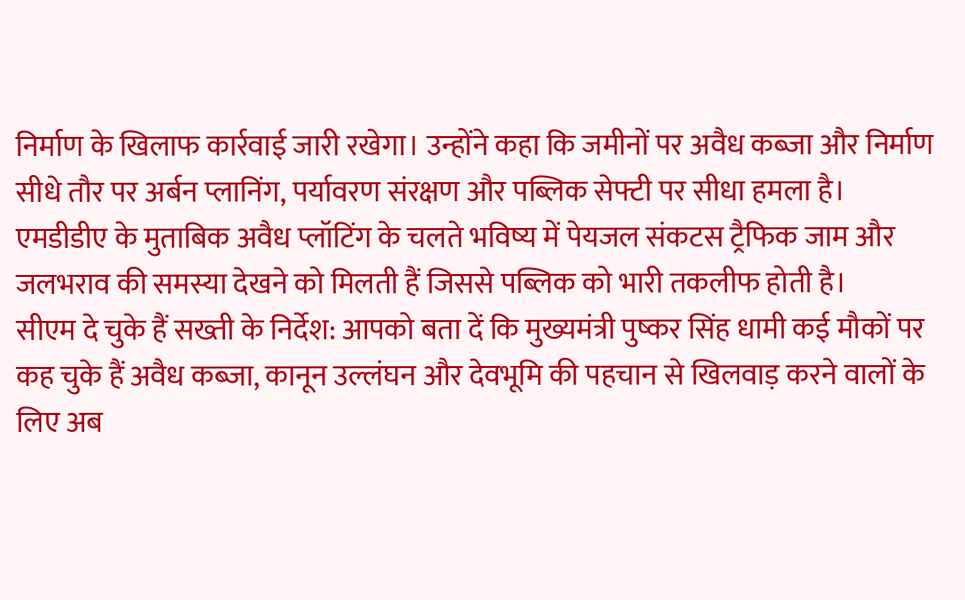निर्माण के खिलाफ कार्रवाई जारी रखेगा। उन्होंने कहा कि जमीनों पर अवैध कब्जा और निर्माण सीधे तौर पर अर्बन प्लानिंग, पर्यावरण संरक्षण और पब्लिक सेफ्टी पर सीधा हमला है। एमडीडीए के मुताबिक अवैध प्लॉटिंग के चलते भविष्य में पेयजल संकटस ट्रैफिक जाम और जलभराव की समस्या देखने को मिलती हैं जिससे पब्लिक को भारी तकलीफ होती है।
सीएम दे चुके हैं सख्ती के निर्देश: आपको बता दें कि मुख्यमंत्री पुष्कर सिंह धामी कई मौकों पर कह चुके हैं अवैध कब्जा, कानून उल्लंघन और देवभूमि की पहचान से खिलवाड़ करने वालों के लिए अब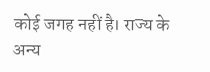कोई जगह नहीं है। राज्य के अन्य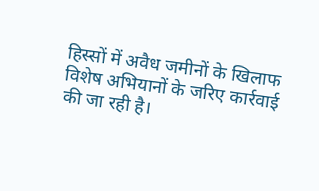हिस्सों में अवैध जमीनों के खिलाफ विशेष अभियानों के जरिए कार्रवाई की जा रही है।